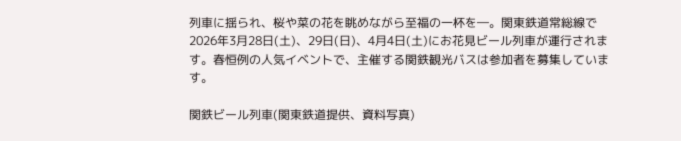列車に揺られ、桜や菜の花を眺めながら至福の一杯を―。関東鉄道常総線で2026年3月28日(土)、29日(日)、4月4日(土)にお花見ビール列車が運行されます。春恒例の人気イベントで、主催する関鉄観光バスは参加者を募集しています。

関鉄ビール列車(関東鉄道提供、資料写真)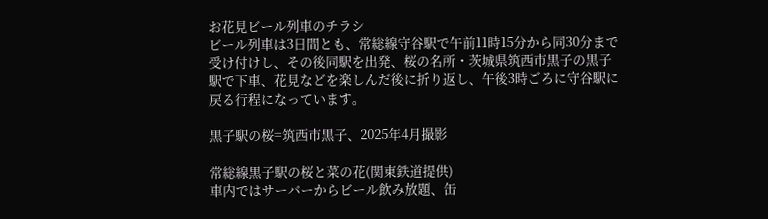お花見ビール列車のチラシ
ビール列車は3日間とも、常総線守谷駅で午前11時15分から同30分まで受け付けし、その後同駅を出発、桜の名所・茨城県筑西市黒子の黒子駅で下車、花見などを楽しんだ後に折り返し、午後3時ごろに守谷駅に戻る行程になっています。

黒子駅の桜=筑西市黒子、2025年4月撮影

常総線黒子駅の桜と菜の花(関東鉄道提供)
車内ではサーバーからビール飲み放題、缶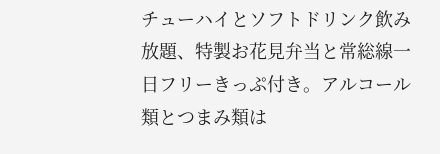チューハイとソフトドリンク飲み放題、特製お花見弁当と常総線一日フリーきっぷ付き。アルコール類とつまみ類は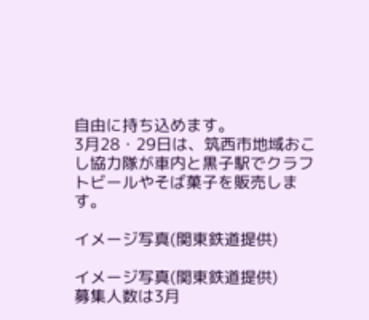自由に持ち込めます。
3月28・29日は、筑西市地域おこし協力隊が車内と黒子駅でクラフトビールやそば菓子を販売します。

イメージ写真(関東鉄道提供)

イメージ写真(関東鉄道提供)
募集人数は3月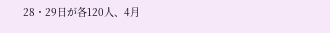28・29日が各120人、4月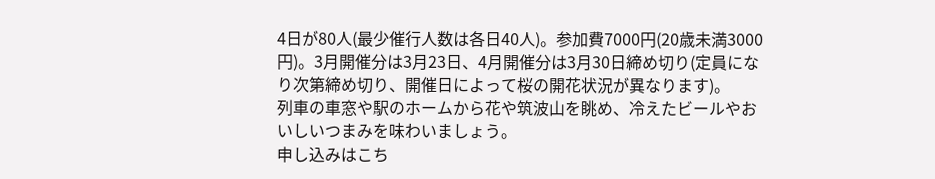4日が80人(最少催行人数は各日40人)。参加費7000円(20歳未満3000円)。3月開催分は3月23日、4月開催分は3月30日締め切り(定員になり次第締め切り、開催日によって桜の開花状況が異なります)。
列車の車窓や駅のホームから花や筑波山を眺め、冷えたビールやおいしいつまみを味わいましょう。
申し込みはこち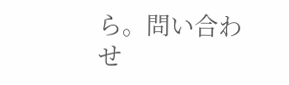ら。問い合わせ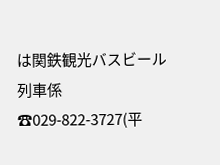は関鉄観光バスビール列車係☎029-822-3727(平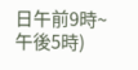日午前9時~午後5時)